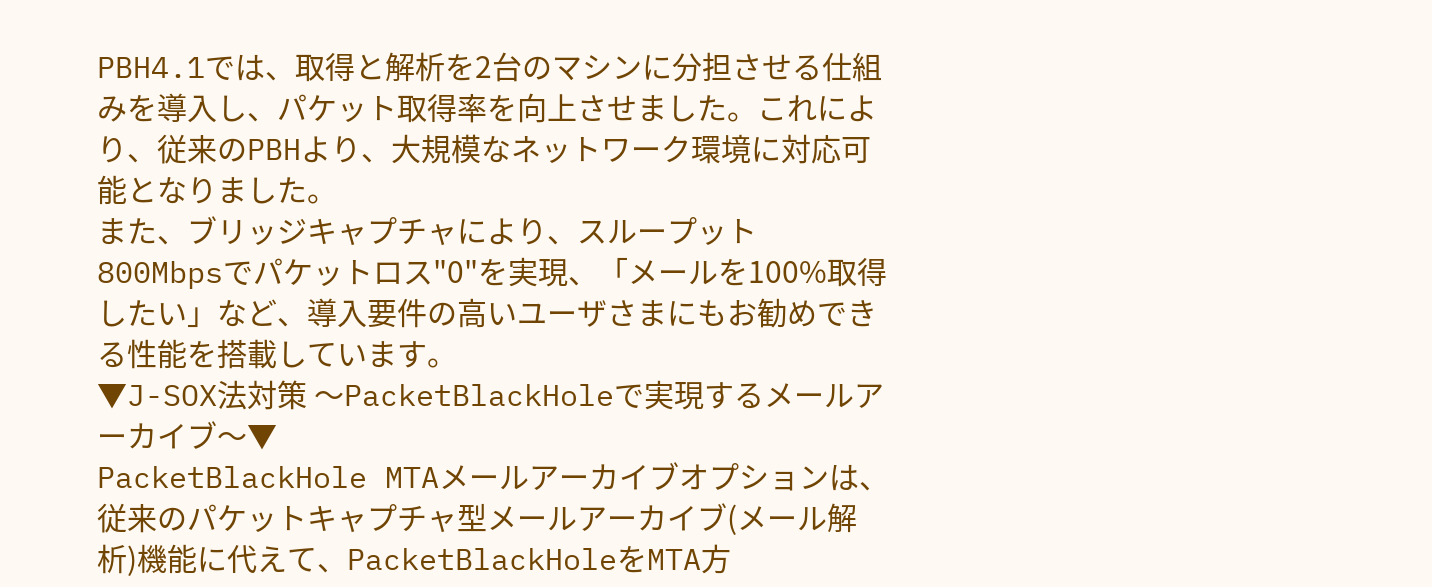PBH4.1では、取得と解析を2台のマシンに分担させる仕組みを導入し、パケット取得率を向上させました。これにより、従来のPBHより、大規模なネットワーク環境に対応可能となりました。
また、ブリッジキャプチャにより、スループット 800Mbpsでパケットロス"0"を実現、「メールを100%取得したい」など、導入要件の高いユーザさまにもお勧めできる性能を搭載しています。
▼J-SOX法対策 〜PacketBlackHoleで実現するメールアーカイブ〜▼
PacketBlackHole MTAメールアーカイブオプションは、従来のパケットキャプチャ型メールアーカイブ(メール解析)機能に代えて、PacketBlackHoleをMTA方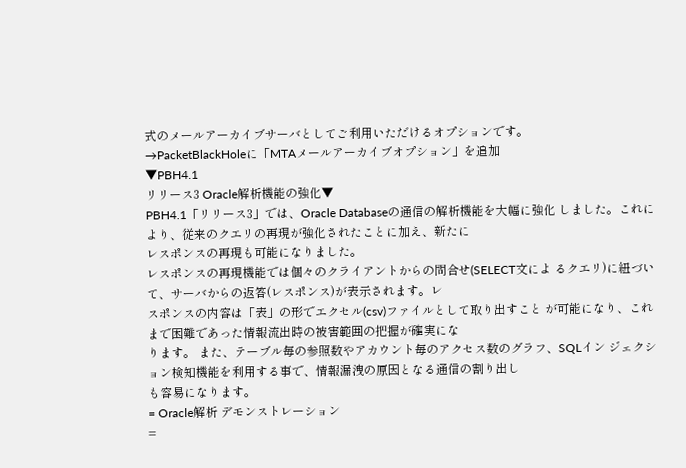式のメールアーカイブサーバとしてご利用いただけるオプションです。
→PacketBlackHoleに「MTAメールアーカイブオプション」を追加
▼PBH4.1
リリース3 Oracle解析機能の強化▼
PBH4.1「リリース3」では、Oracle Databaseの通信の解析機能を大幅に強化 しました。これにより、従来のクエリの再現が強化されたことに加え、新たに
レスポンスの再現も可能になりました。
レスポンスの再現機能では個々のクライアントからの問合せ(SELECT文によ るクエリ)に紐づいて、サーバからの返答(レスポンス)が表示されます。レ
スポンスの内容は「表」の形でエクセル(csv)ファイルとして取り出すこと が可能になり、これまで困難であった情報流出時の被害範囲の把握が確実にな
ります。 また、テーブル毎の参照数やアカウント毎のアクセス数のグラフ、SQLイン ジェクション検知機能を利用する事で、情報漏洩の原因となる通信の割り出し
も容易になります。
= Oracle解析 デモンストレーション
=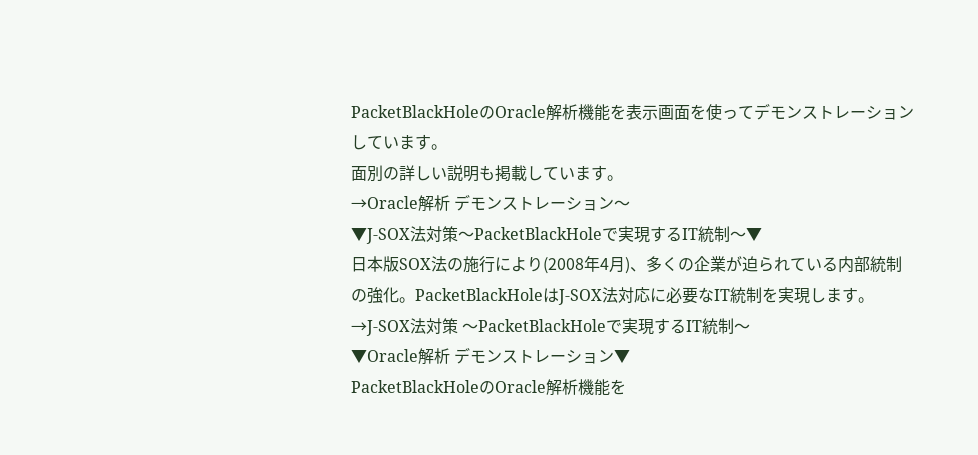PacketBlackHoleのOracle解析機能を表示画面を使ってデモンストレーションしています。
面別の詳しい説明も掲載しています。
→Oracle解析 デモンストレーション〜
▼J-SOX法対策〜PacketBlackHoleで実現するIT統制〜▼
日本版SOX法の施行により(2008年4月)、多くの企業が迫られている内部統制の強化。PacketBlackHoleはJ-SOX法対応に必要なIT統制を実現します。
→J-SOX法対策 〜PacketBlackHoleで実現するIT統制〜
▼Oracle解析 デモンストレーション▼
PacketBlackHoleのOracle解析機能を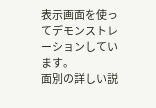表示画面を使ってデモンストレーションしています。
面別の詳しい説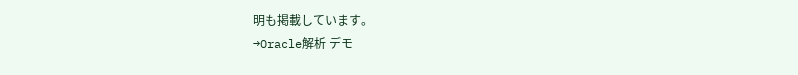明も掲載しています。
→Oracle解析 デモ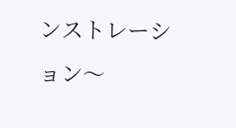ンストレーション〜